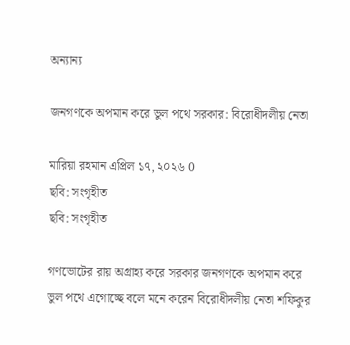অন্যান্য

জনগণকে অপমান করে ভুল পথে সরকার: বিরোধীদলীয় নেতা

মারিয়া রহমান এপ্রিল ১৭, ২০২৬ 0
ছবি: সংগৃহীত
ছবি: সংগৃহীত

গণভোটের রায় অগ্রাহ্য করে সরকার জনগণকে অপমান করে ভুল পথে এগোচ্ছে বলে মনে করেন বিরোধীদলীয় নেতা শফিকুর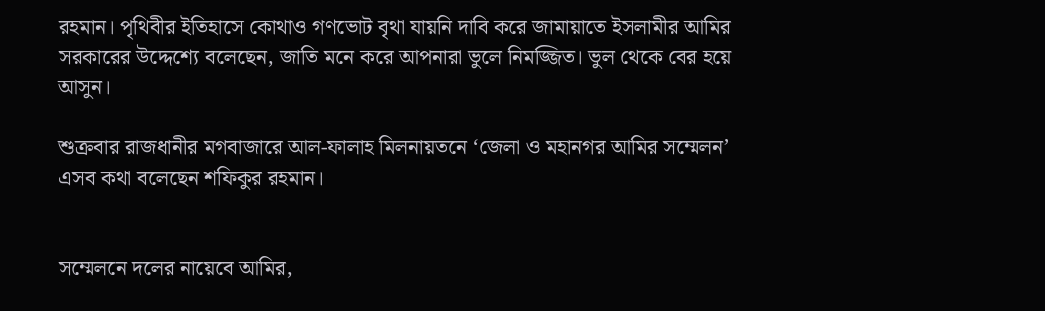রহমান। পৃথিবীর ইতিহাসে কোথাও গণভোট বৃথা যায়নি দাবি করে জামায়াতে ইসলামীর আমির সরকারের উদ্দেশ্যে বলেছেন, জাতি মনে করে আপনারা ভুলে নিমজ্জিত। ভুল থেকে বের হয়ে আসুন।

শুক্রবার রাজধানীর মগবাজারে আল-ফালাহ মিলনায়তনে ‘জেলা ও মহানগর আমির সম্মেলন’ এসব কথা বলেছেন শফিকুর রহমান।


সম্মেলনে দলের নায়েবে আমির,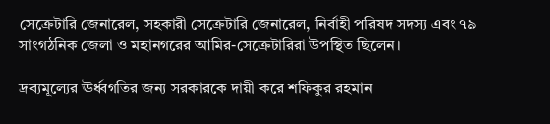সেক্রেটারি জেনারেল, সহকারী সেক্রেটারি জেনারেল, নির্বাহী পরিষদ সদস্য এবং ৭৯ সাংগঠনিক জেলা ও মহানগরের আমির-সেক্রেটারিরা উপস্থিত ছিলেন।

দ্রব্যমূল্যের ঊর্ধ্বগতির জন্য সরকারকে দায়ী করে শফিকুর রহমান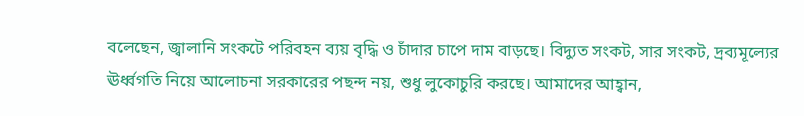বলেছেন, জ্বালানি সংকটে পরিবহন ব্যয় বৃদ্ধি ও চাঁদার চাপে দাম বাড়ছে। বিদ্যুত সংকট, সার সংকট, দ্রব্যমূল্যের ঊর্ধ্বগতি নিয়ে আলোচনা সরকারের পছন্দ নয়, শুধু লুকোচুরি করছে। আমাদের আহ্বান,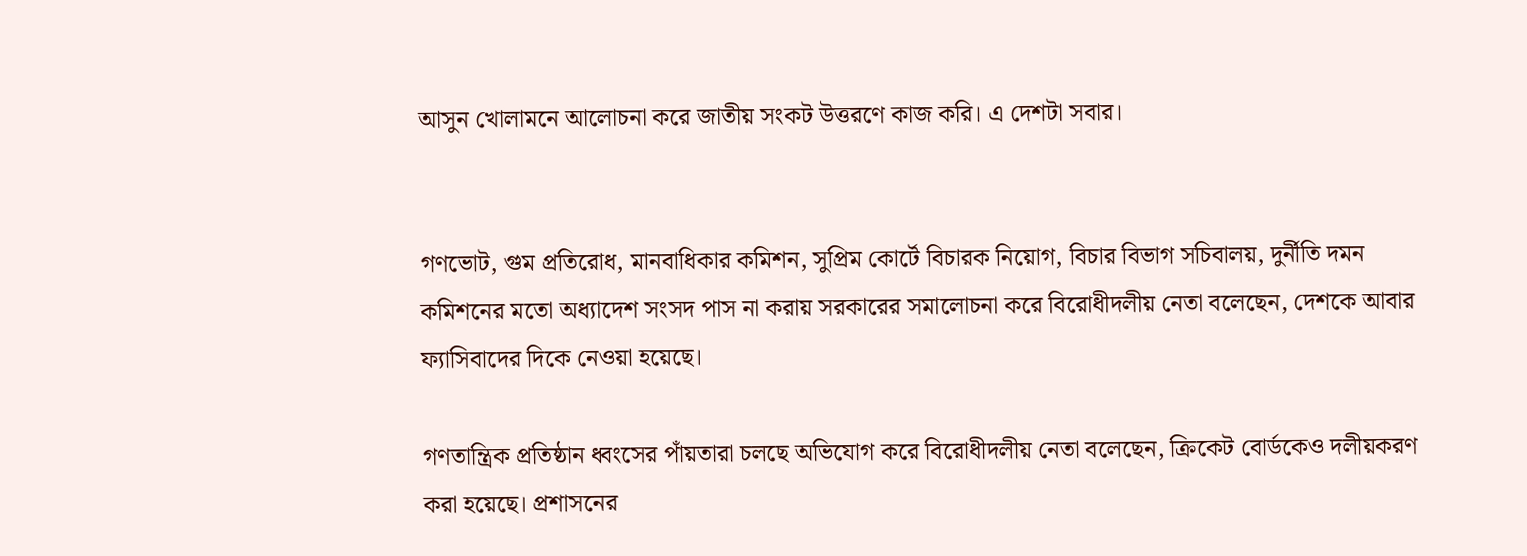আসুন খোলামনে আলোচনা করে জাতীয় সংকট উত্তরণে কাজ করি। এ দেশটা সবার।


গণভোট, গুম প্রতিরোধ, মানবাধিকার কমিশন, সুপ্রিম কোর্টে বিচারক নিয়োগ, বিচার বিভাগ সচিবালয়, দুর্নীতি দমন কমিশনের মতো অধ্যাদেশ সংসদ পাস না করায় সরকারের সমালোচনা করে বিরোধীদলীয় নেতা বলেছেন, দেশকে আবার ফ্যাসিবাদের দিকে নেওয়া হয়েছে।

গণতান্ত্রিক প্রতিষ্ঠান ধ্বংসের পাঁয়তারা চলছে অভিযোগ করে বিরোধীদলীয় নেতা বলেছেন, ক্রিকেট বোর্ডকেও দলীয়করণ করা হয়েছে। প্রশাসনের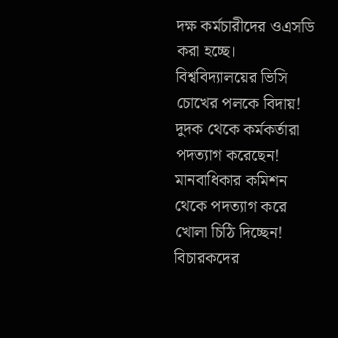দক্ষ কর্মচারীদের ওএসডি করা হচ্ছে। বিশ্ববিদ্যালয়ের ভিসি চোখের পলকে বিদায়! দুদক থেকে কর্মকর্তারা পদত্যাগ করেছেন! মানবাধিকার কমিশন থেকে পদত্যাগ করে খোলা চিঠি দিচ্ছেন! বিচারকদের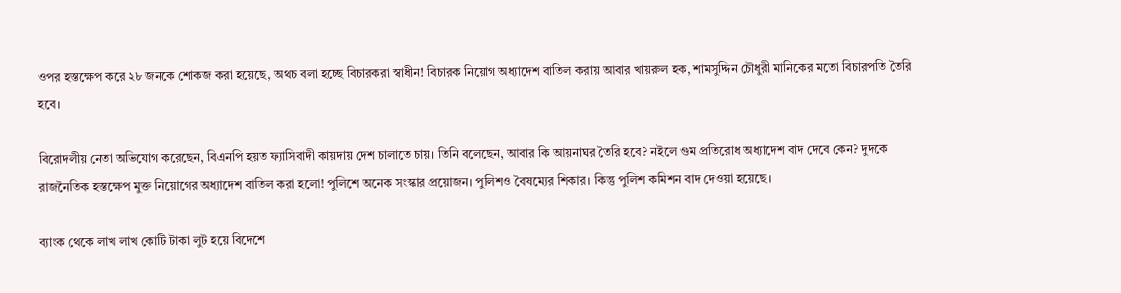ওপর হস্তক্ষেপ করে ২৮ জনকে শোকজ করা হয়েছে, অথচ বলা হচ্ছে বিচারকরা স্বাধীন! বিচারক নিয়োগ অধ্যাদেশ বাতিল করায় আবার খায়রুল হক, শামসুদ্দিন চৌধুরী মানিকের মতো বিচারপতি তৈরি হবে।

বিরোদলীয় নেতা অভিযোগ করেছেন, বিএনপি হয়ত ফ্যাসিবাদী কায়দায় দেশ চালাতে চায়। তিনি বলেছেন, আবার কি আয়নাঘর তৈরি হবে? নইলে গুম প্রতিরোধ অধ্যাদেশ বাদ দেবে কেন? দুদকে রাজনৈতিক হস্তক্ষেপ মুক্ত নিয়োগের অধ্যাদেশ বাতিল করা হলো! পুলিশে অনেক সংস্কার প্রয়োজন। পুলিশও বৈষম্যের শিকার। কিন্তু পুলিশ কমিশন বাদ দেওয়া হয়েছে।

ব্যাংক থেকে লাখ লাখ কোটি টাকা লুট হয়ে বিদেশে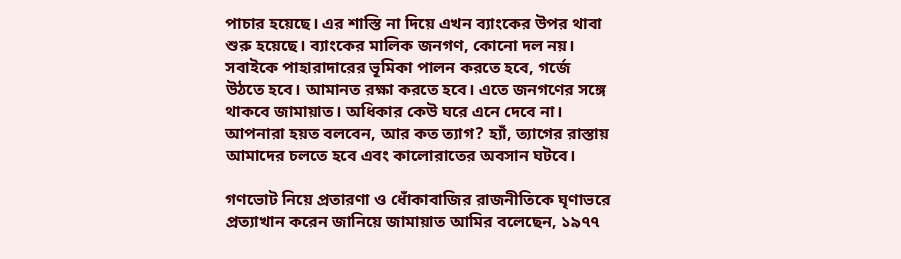পাচার হয়েছে। এর শাস্তি না দিয়ে এখন ব্যাংকের উপর থাবা শুরু হয়েছে। ব্যাংকের মালিক জনগণ, কোনো দল নয়। সবাইকে পাহারাদারের ভূমিকা পালন করতে হবে, গর্জে উঠতে হবে। আমানত রক্ষা করতে হবে। এতে জনগণের সঙ্গে থাকবে জামায়াত। অধিকার কেউ ঘরে এনে দেবে না। আপনারা হয়ত বলবেন, আর কত ত্যাগ? হ্যাঁ, ত্যাগের রাস্তায় আমাদের চলতে হবে এবং কালোরাতের অবসান ঘটবে।

গণভোট নিয়ে প্রতারণা ও ধোঁকাবাজির রাজনীতিকে ঘৃণাভরে প্রত্যাখান করেন জানিয়ে জামায়াত আমির বলেছেন, ১৯৭৭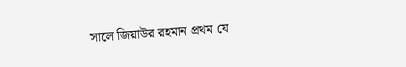সালে জিয়াউর রহমান প্রথম যে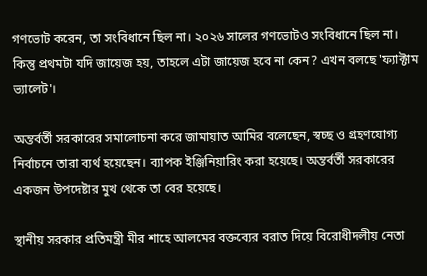গণভোট করেন, তা সংবিধানে ছিল না। ২০২৬ সালের গণভোটও সংবিধানে ছিল না। কিন্তু প্রথমটা যদি জায়েজ হয়, তাহলে এটা জায়েজ হবে না কেন? এখন বলছে 'ফ্যাক্টাম ভ্যালেট'।

অন্তর্বর্তী সরকারের সমালোচনা করে জামায়াত আমির বলেছেন, স্বচ্ছ ও গ্রহণযোগ্য নির্বাচনে তারা ব্যর্থ হয়েছেন। ব্যাপক ইঞ্জিনিয়ারিং করা হয়েছে। অন্তর্বর্তী সরকারের একজন উপদেষ্টার মুখ থেকে তা বের হয়েছে।

স্থানীয় সরকার প্রতিমন্ত্রী মীর শাহে আলমের বক্তব্যের বরাত দিয়ে বিরোধীদলীয় নেতা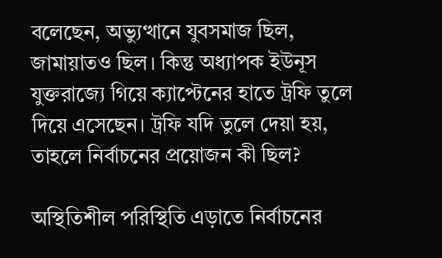বলেছেন, অভ্যুত্থানে যুবসমাজ ছিল, জামায়াতও ছিল। কিন্তু অধ্যাপক ইউনূস যুক্তরাজ্যে গিয়ে ক্যাপ্টেনের হাতে ট্রফি তুলে দিয়ে এসেছেন। ট্রফি যদি তুলে দেয়া হয়, তাহলে নির্বাচনের প্রয়োজন কী ছিল?

অস্থিতিশীল পরিস্থিতি এড়াতে নির্বাচনের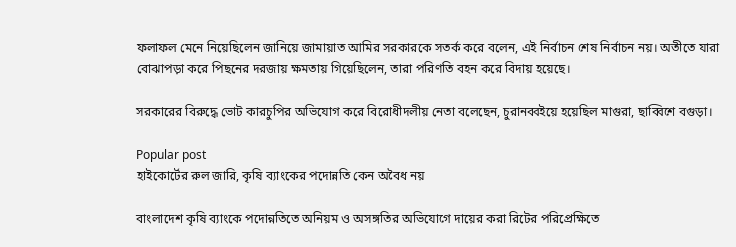ফলাফল মেনে নিয়েছিলেন জানিয়ে জামায়াত আমির সরকারকে সতর্ক করে বলেন, এই নির্বাচন শেষ নির্বাচন নয়। অতীতে যারা বোঝাপড়া করে পিছনের দরজায় ক্ষমতায় গিয়েছিলেন, তারা পরিণতি বহন করে বিদায় হয়েছে।

সরকারের বিরুদ্ধে ভোট কারচুপির অভিযোগ করে বিরোধীদলীয় নেতা বলেছেন, চুরানব্বইয়ে হয়েছিল মাগুরা, ছাব্বিশে বগুড়া।

Popular post
হাইকোর্টের রুল জারি, কৃষি ব্যাংকের পদোন্নতি কেন অবৈধ নয়

বাংলাদেশ কৃষি ব্যাংকে পদোন্নতিতে অনিয়ম ও অসঙ্গতির অভিযোগে দায়ের করা রিটের পরিপ্রেক্ষিতে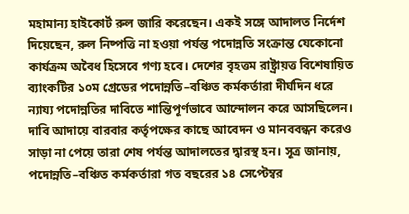মহামান্য হাইকোর্ট রুল জারি করেছেন। একই সঙ্গে আদালত নির্দেশ দিয়েছেন, রুল নিষ্পত্তি না হওয়া পর্যন্ত পদোন্নতি সংক্রান্ত যেকোনো কার্যক্রম অবৈধ হিসেবে গণ্য হবে। দেশের বৃহত্তম রাষ্ট্রায়ত্ত বিশেষায়িত ব্যাংকটির ১০ম গ্রেডের পদোন্নতি–বঞ্চিত কর্মকর্তারা দীর্ঘদিন ধরে ন্যায্য পদোন্নতির দাবিতে শান্তিপূর্ণভাবে আন্দোলন করে আসছিলেন। দাবি আদায়ে বারবার কর্তৃপক্ষের কাছে আবেদন ও মানববন্ধন করেও সাড়া না পেয়ে তারা শেষ পর্যন্ত আদালতের দ্বারস্থ হন। সূত্র জানায়, পদোন্নতি–বঞ্চিত কর্মকর্তারা গত বছরের ১৪ সেপ্টেম্বর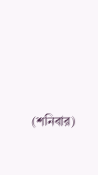(শনিবার)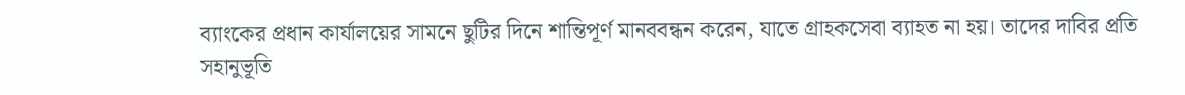ব্যাংকের প্রধান কার্যালয়ের সামনে ছুটির দিনে শান্তিপূর্ণ মানববন্ধন করেন, যাতে গ্রাহকসেবা ব্যাহত না হয়। তাদের দাবির প্রতি সহানুভূতি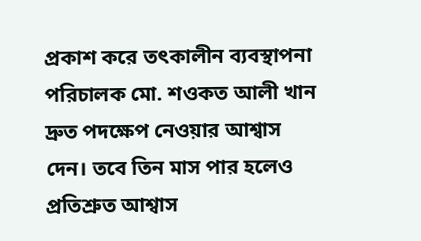প্রকাশ করে তৎকালীন ব্যবস্থাপনা পরিচালক মো. শওকত আলী খান দ্রুত পদক্ষেপ নেওয়ার আশ্বাস দেন। তবে তিন মাস পার হলেও প্রতিশ্রুত আশ্বাস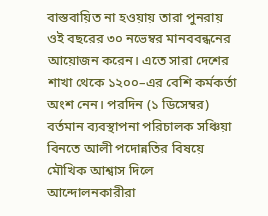বাস্তবায়িত না হওয়ায় তারা পুনরায় ওই বছরের ৩০ নভেম্বর মানববন্ধনের আয়োজন করেন। এতে সারা দেশের শাখা থেকে ১২০০–এর বেশি কর্মকর্তা অংশ নেন। পরদিন (১ ডিসেম্বর) বর্তমান ব্যবস্থাপনা পরিচালক সঞ্চিয়া বিনতে আলী পদোন্নতির বিষয়ে মৌখিক আশ্বাস দিলে আন্দোলনকারীরা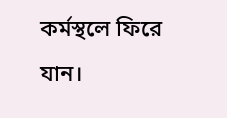কর্মস্থলে ফিরে যান।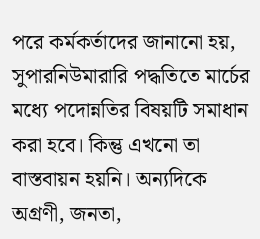পরে কর্মকর্তাদের জানানো হয়, সুপারনিউমারারি পদ্ধতিতে মার্চের মধ্যে পদোন্নতির বিষয়টি সমাধান করা হবে। কিন্তু এখনো তা বাস্তবায়ন হয়নি। অন্যদিকে অগ্রণী, জনতা,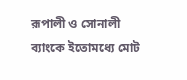রূপালী ও সোনালী ব্যাংকে ইতোমধ্যে মোট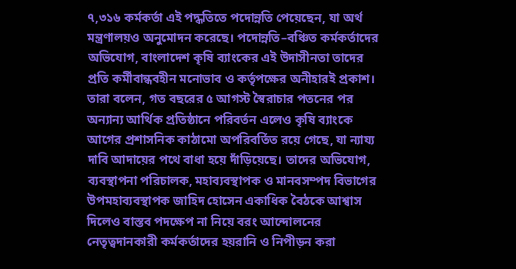৭,৩১৬ কর্মকর্তা এই পদ্ধতিতে পদোন্নতি পেয়েছেন, যা অর্থ মন্ত্রণালয়ও অনুমোদন করেছে। পদোন্নতি–বঞ্চিত কর্মকর্তাদের অভিযোগ, বাংলাদেশ কৃষি ব্যাংকের এই উদাসীনতা তাদের প্রতি কর্মীবান্ধবহীন মনোভাব ও কর্তৃপক্ষের অনীহারই প্রকাশ। তারা বলেন, গত বছরের ৫ আগস্ট স্বৈরাচার পতনের পর অন্যান্য আর্থিক প্রতিষ্ঠানে পরিবর্তন এলেও কৃষি ব্যাংকে আগের প্রশাসনিক কাঠামো অপরিবর্তিত রয়ে গেছে, যা ন্যায্য দাবি আদায়ের পথে বাধা হয়ে দাঁড়িয়েছে। তাদের অভিযোগ, ব্যবস্থাপনা পরিচালক, মহাব্যবস্থাপক ও মানবসম্পদ বিভাগের উপমহাব্যবস্থাপক জাহিদ হোসেন একাধিক বৈঠকে আশ্বাস দিলেও বাস্তব পদক্ষেপ না নিয়ে বরং আন্দোলনের নেতৃত্বদানকারী কর্মকর্তাদের হয়রানি ও নিপীড়ন করা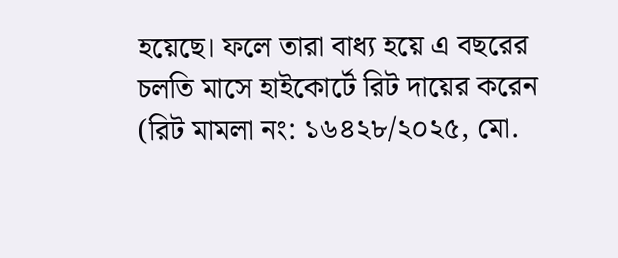হয়েছে। ফলে তারা বাধ্য হয়ে এ বছরের চলতি মাসে হাইকোর্টে রিট দায়ের করেন (রিট মামলা নং: ১৬৪২৮/২০২৫, মো.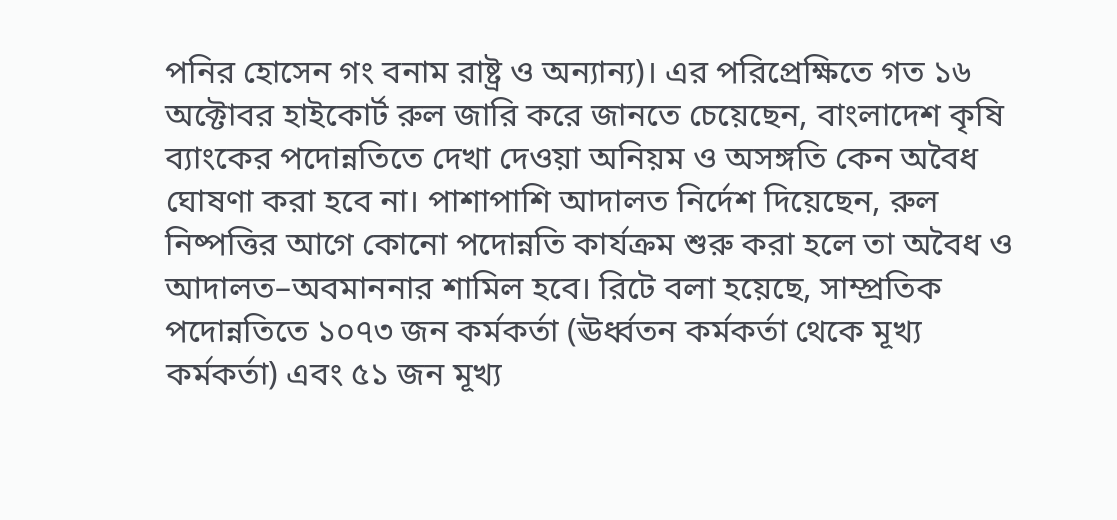পনির হোসেন গং বনাম রাষ্ট্র ও অন্যান্য)। এর পরিপ্রেক্ষিতে গত ১৬ অক্টোবর হাইকোর্ট রুল জারি করে জানতে চেয়েছেন, বাংলাদেশ কৃষি ব্যাংকের পদোন্নতিতে দেখা দেওয়া অনিয়ম ও অসঙ্গতি কেন অবৈধ ঘোষণা করা হবে না। পাশাপাশি আদালত নির্দেশ দিয়েছেন, রুল নিষ্পত্তির আগে কোনো পদোন্নতি কার্যক্রম শুরু করা হলে তা অবৈধ ও আদালত–অবমাননার শামিল হবে। রিটে বলা হয়েছে, সাম্প্রতিক পদোন্নতিতে ১০৭৩ জন কর্মকর্তা (ঊর্ধ্বতন কর্মকর্তা থেকে মূখ্য কর্মকর্তা) এবং ৫১ জন মূখ্য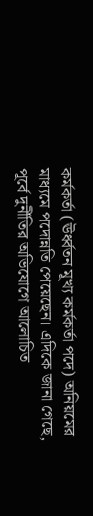কর্মকর্তা (ঊর্ধ্বতন মূখ্য কর্মকর্তা পদে) অনিয়মের মাধ্যমে পদোন্নতি পেয়েছেন। এদিকে জানা গেছে, পূর্বে দুর্নীতির অভিযোগে আলোচিত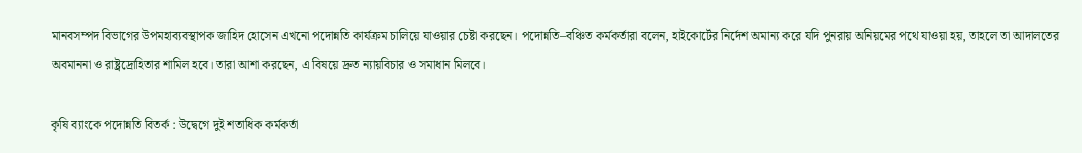মানবসম্পদ বিভাগের উপমহাব্যবস্থাপক জাহিদ হোসেন এখনো পদোন্নতি কার্যক্রম চালিয়ে যাওয়ার চেষ্টা করছেন। পদোন্নতি–বঞ্চিত কর্মকর্তারা বলেন, হাইকোর্টের নির্দেশ অমান্য করে যদি পুনরায় অনিয়মের পথে যাওয়া হয়, তাহলে তা আদালতের অবমাননা ও রাষ্ট্রদ্রোহিতার শামিল হবে। তারা আশা করছেন, এ বিষয়ে দ্রুত ন্যায়বিচার ও সমাধান মিলবে।

কৃষি ব্যাংকে পদোন্নতি বিতর্ক : উদ্বেগে দুই শতাধিক কর্মকর্তা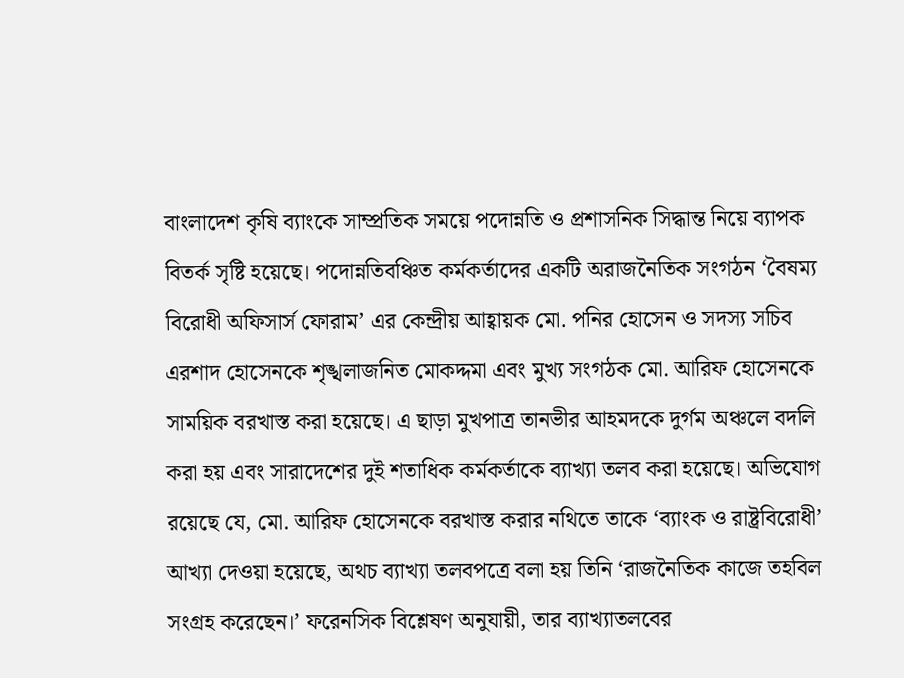বাংলাদেশ কৃষি ব্যাংকে সাম্প্রতিক সময়ে পদোন্নতি ও প্রশাসনিক সিদ্ধান্ত নিয়ে ব্যাপক বিতর্ক সৃষ্টি হয়েছে। পদোন্নতিবঞ্চিত কর্মকর্তাদের একটি অরাজনৈতিক সংগঠন ‘বৈষম্য বিরোধী অফিসার্স ফোরাম’ এর কেন্দ্রীয় আহ্বায়ক মো. পনির হোসেন ও সদস্য সচিব এরশাদ হোসেনকে শৃঙ্খলাজনিত মোকদ্দমা এবং মুখ্য সংগঠক মো. আরিফ হোসেনকে সাময়িক বরখাস্ত করা হয়েছে। এ ছাড়া মুখপাত্র তানভীর আহমদকে দুর্গম অঞ্চলে বদলি করা হয় এবং সারাদেশের দুই শতাধিক কর্মকর্তাকে ব্যাখ্যা তলব করা হয়েছে। অভিযোগ রয়েছে যে, মো. আরিফ হোসেনকে বরখাস্ত করার নথিতে তাকে ‘ব্যাংক ও রাষ্ট্রবিরোধী’ আখ্যা দেওয়া হয়েছে, অথচ ব্যাখ্যা তলবপত্রে বলা হয় তিনি ‘রাজনৈতিক কাজে তহবিল সংগ্রহ করেছেন।’ ফরেনসিক বিশ্লেষণ অনুযায়ী, তার ব্যাখ্যাতলবের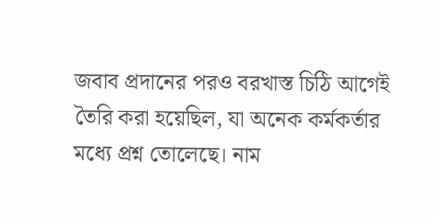জবাব প্রদানের পরও বরখাস্ত চিঠি আগেই তৈরি করা হয়েছিল, যা অনেক কর্মকর্তার মধ্যে প্রশ্ন তোলেছে। নাম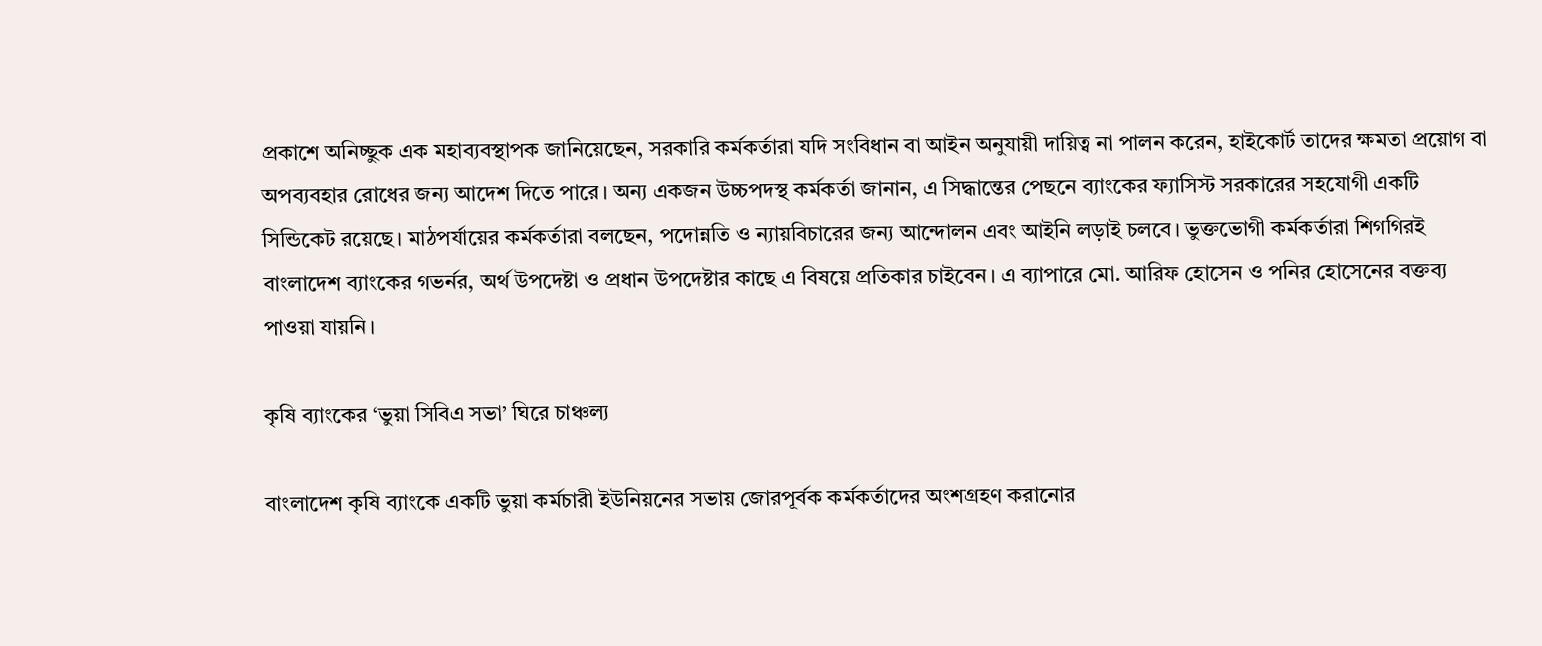প্রকাশে অনিচ্ছুক এক মহাব্যবস্থাপক জানিয়েছেন, সরকারি কর্মকর্তারা যদি সংবিধান বা আইন অনুযায়ী দায়িত্ব না পালন করেন, হাইকোর্ট তাদের ক্ষমতা প্রয়োগ বা অপব্যবহার রোধের জন্য আদেশ দিতে পারে। অন্য একজন উচ্চপদস্থ কর্মকর্তা জানান, এ সিদ্ধান্তের পেছনে ব্যাংকের ফ্যাসিস্ট সরকারের সহযোগী একটি সিন্ডিকেট রয়েছে। মাঠপর্যায়ের কর্মকর্তারা বলছেন, পদোন্নতি ও ন্যায়বিচারের জন্য আন্দোলন এবং আইনি লড়াই চলবে। ভুক্তভোগী কর্মকর্তারা শিগগিরই বাংলাদেশ ব্যাংকের গভর্নর, অর্থ উপদেষ্টা ও প্রধান উপদেষ্টার কাছে এ বিষয়ে প্রতিকার চাইবেন। এ ব্যাপারে মো. আরিফ হোসেন ও পনির হোসেনের বক্তব্য পাওয়া যায়নি।

কৃষি ব্যাংকের ‘ভুয়া সিবিএ সভা’ ঘিরে চাঞ্চল্য

বাংলাদেশ কৃষি ব্যাংকে একটি ভুয়া কর্মচারী ইউনিয়নের সভায় জোরপূর্বক কর্মকর্তাদের অংশগ্রহণ করানোর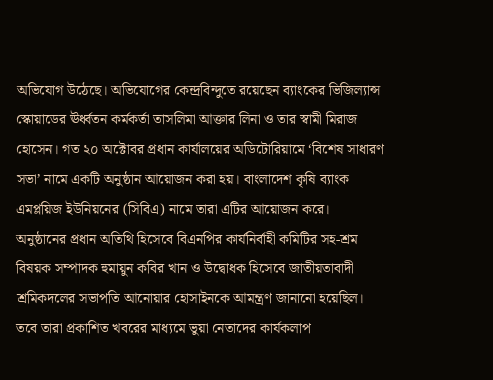অভিযোগ উঠেছে। অভিযোগের কেন্দ্রবিন্দুতে রয়েছেন ব্যাংকের ভিজিল্যান্স স্কোয়াডের ঊর্ধ্বতন কর্মকর্তা তাসলিমা আক্তার লিনা ও তার স্বামী মিরাজ হোসেন। গত ২০ অক্টোবর প্রধান কার্যালয়ের অডিটোরিয়ামে ‘বিশেষ সাধারণ সভা’ নামে একটি অনুষ্ঠান আয়োজন করা হয়। বাংলাদেশ কৃষি ব্যাংক এমপ্লয়িজ ইউনিয়নের (সিবিএ) নামে তারা এটির আয়োজন করে।  অনুষ্ঠানের প্রধান অতিথি হিসেবে বিএনপির কার্যনির্বাহী কমিটির সহ-শ্রম বিষয়ক সম্পাদক হুমায়ুন কবির খান ও উদ্বোধক হিসেবে জাতীয়তাবাদী শ্রমিকদলের সভাপতি আনোয়ার হোসাইনকে আমন্ত্রণ জানানো হয়েছিল। তবে তারা প্রকাশিত খবরের মাধ্যমে ভুয়া নেতাদের কার্যকলাপ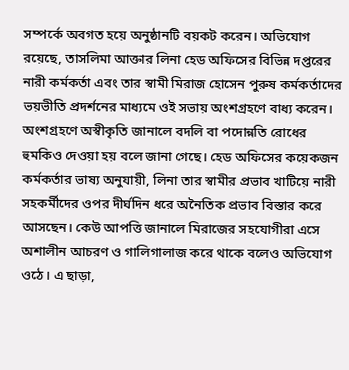সম্পর্কে অবগত হয়ে অনুষ্ঠানটি বয়কট করেন। অভিযোগ রয়েছে, তাসলিমা আক্তার লিনা হেড অফিসের বিভিন্ন দপ্তরের নারী কর্মকর্তা এবং তার স্বামী মিরাজ হোসেন পুরুষ কর্মকর্তাদের ভয়ভীতি প্রদর্শনের মাধ্যমে ওই সভায় অংশগ্রহণে বাধ্য করেন। অংশগ্রহণে অস্বীকৃতি জানালে বদলি বা পদোন্নতি রোধের হুমকিও দেওয়া হয় বলে জানা গেছে। হেড অফিসের কয়েকজন কর্মকর্তার ভাষ্য অনুযায়ী, লিনা তার স্বামীর প্রভাব খাটিয়ে নারী সহকর্মীদের ওপর দীর্ঘদিন ধরে অনৈতিক প্রভাব বিস্তার করে আসছেন। কেউ আপত্তি জানালে মিরাজের সহযোগীরা এসে অশালীন আচরণ ও গালিগালাজ করে থাকে বলেও অভিযোগ ওঠে। এ ছাড়া,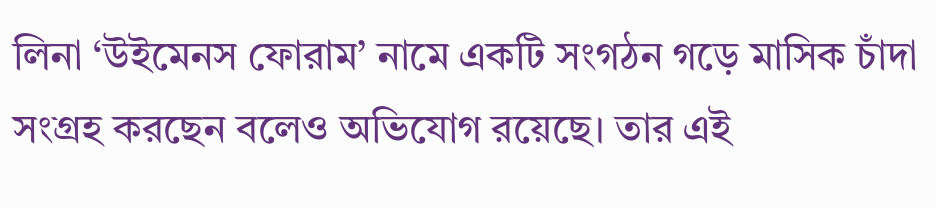লিনা ‘উইমেনস ফোরাম’ নামে একটি সংগঠন গড়ে মাসিক চাঁদা সংগ্রহ করছেন বলেও অভিযোগ রয়েছে। তার এই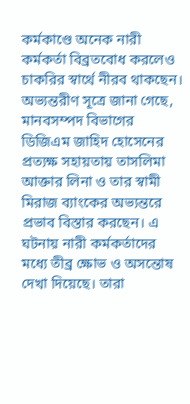কর্মকাণ্ডে অনেক নারী কর্মকর্তা বিব্রতবোধ করলেও চাকরির স্বার্থে নীরব থাকছেন। অভ্যন্তরীণ সূত্রে জানা গেছে, মানবসম্পদ বিভাগের ডিজিএম জাহিদ হোসেনের প্রত্যক্ষ সহায়তায় তাসলিমা আক্তার লিনা ও তার স্বামী মিরাজ ব্যাংকের অভ্যন্তরে প্রভাব বিস্তার করছেন। এ ঘটনায় নারী কর্মকর্তাদের মধ্যে তীব্র ক্ষোভ ও অসন্তোষ দেখা দিয়েছে। তারা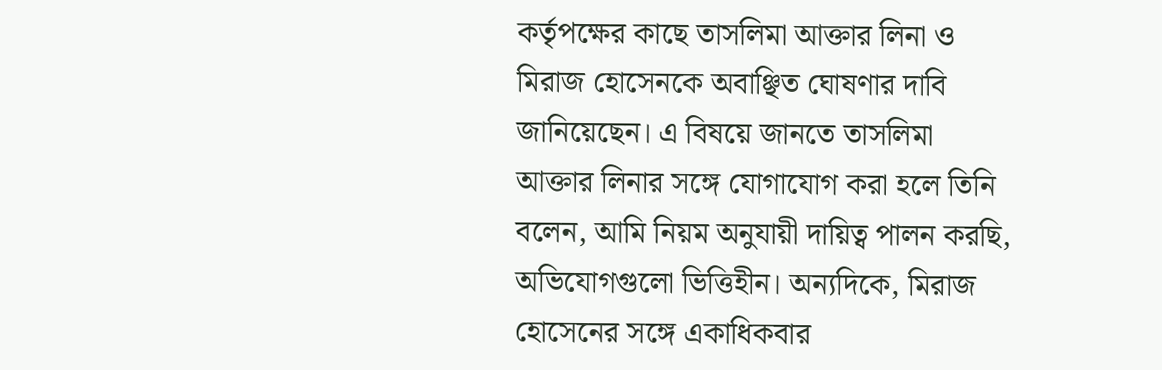কর্তৃপক্ষের কাছে তাসলিমা আক্তার লিনা ও মিরাজ হোসেনকে অবাঞ্ছিত ঘোষণার দাবি জানিয়েছেন। এ বিষয়ে জানতে তাসলিমা আক্তার লিনার সঙ্গে যোগাযোগ করা হলে তিনি বলেন, আমি নিয়ম অনুযায়ী দায়িত্ব পালন করছি, অভিযোগগুলো ভিত্তিহীন। অন্যদিকে, মিরাজ হোসেনের সঙ্গে একাধিকবার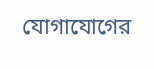যোগাযোগের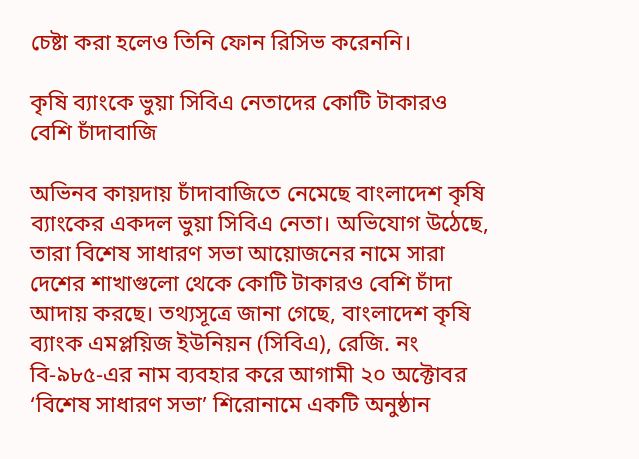চেষ্টা করা হলেও তিনি ফোন রিসিভ করেননি।

কৃষি ব্যাংকে ভুয়া সিবিএ নেতাদের কোটি টাকারও বেশি চাঁদাবাজি

অভিনব কায়দায় চাঁদাবাজিতে নেমেছে বাংলাদেশ কৃষি ব্যাংকের একদল ভুয়া সিবিএ নেতা। অভিযোগ উঠেছে, তারা বিশেষ সাধারণ সভা আয়োজনের নামে সারা দেশের শাখাগুলো থেকে কোটি টাকারও বেশি চাঁদা আদায় করছে। তথ্যসূত্রে জানা গেছে, বাংলাদেশ কৃষি ব্যাংক এমপ্লয়িজ ইউনিয়ন (সিবিএ), রেজি. নং বি-৯৮৫-এর নাম ব্যবহার করে আগামী ২০ অক্টোবর ‘বিশেষ সাধারণ সভা’ শিরোনামে একটি অনুষ্ঠান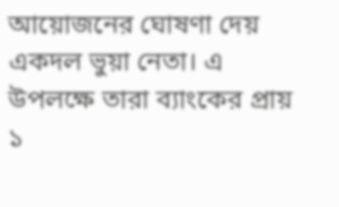আয়োজনের ঘোষণা দেয় একদল ভুয়া নেতা। এ উপলক্ষে তারা ব্যাংকের প্রায় ১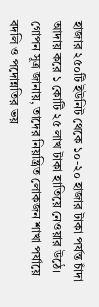হাজার ২৫০টি ইউনিট থেকে ১০-২০ হাজার টাকা পর্যন্ত চাঁদা আদায় করে ১ কোটি ২৫ লাখ টাকা হাতিয়ে নেওয়ার উঠে। গোপন সূত্র জানায়, তাদের নিয়ন্ত্রিত লোকজন শাখা পর্যায়ে বদলি ও পদোন্নতির ভয়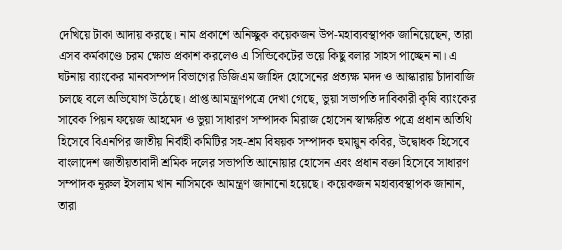দেখিয়ে টাকা আদায় করছে। নাম প্রকাশে অনিচ্ছুক কয়েকজন উপ-মহাব্যবস্থাপক জানিয়েছেন, তারা এসব কর্মকাণ্ডে চরম ক্ষোভ প্রকাশ করলেও এ সিন্ডিকেটের ভয়ে কিছু বলার সাহস পাচ্ছেন না। এ ঘটনায় ব্যাংকের মানবসম্পদ বিভাগের ডিজিএম জাহিদ হোসেনের প্রত্যক্ষ মদদ ও আস্কারায় চাঁদাবাজি চলছে বলে অভিযোগ উঠেছে। প্রাপ্ত আমন্ত্রণপত্রে দেখা গেছে, ভুয়া সভাপতি দাবিকারী কৃষি ব্যাংকের সাবেক পিয়ন ফয়েজ আহমেদ ও ভুয়া সাধারণ সম্পাদক মিরাজ হোসেন স্বাক্ষরিত পত্রে প্রধান অতিথি হিসেবে বিএনপির জাতীয় নির্বাহী কমিটির সহ-শ্রম বিষয়ক সম্পাদক হুমায়ুন কবির, উদ্বোধক হিসেবে বাংলাদেশ জাতীয়তাবাদী শ্রমিক দলের সভাপতি আনোয়ার হোসেন এবং প্রধান বক্তা হিসেবে সাধারণ সম্পাদক নূরুল ইসলাম খান নাসিমকে আমন্ত্রণ জানানো হয়েছে। কয়েকজন মহাব্যবস্থাপক জানান, তারা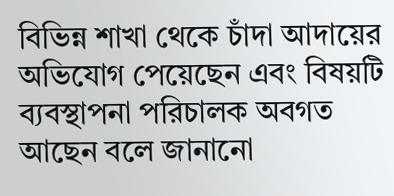বিভিন্ন শাখা থেকে চাঁদা আদায়ের অভিযোগ পেয়েছেন এবং বিষয়টি ব্যবস্থাপনা পরিচালক অবগত আছেন বলে জানানো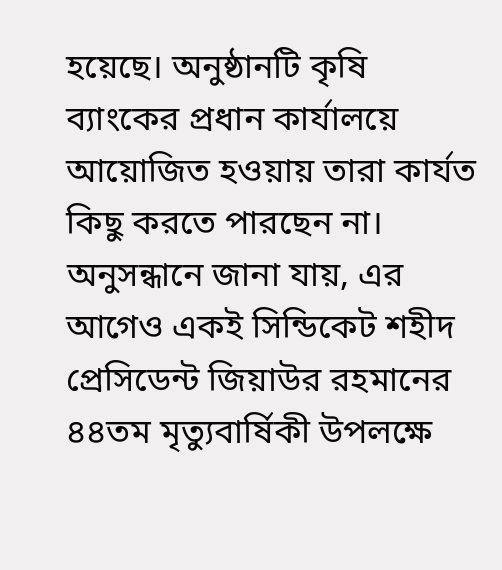হয়েছে। অনুষ্ঠানটি কৃষি ব্যাংকের প্রধান কার্যালয়ে আয়োজিত হওয়ায় তারা কার্যত কিছু করতে পারছেন না। অনুসন্ধানে জানা যায়, এর আগেও একই সিন্ডিকেট শহীদ প্রেসিডেন্ট জিয়াউর রহমানের ৪৪তম মৃত্যুবার্ষিকী উপলক্ষে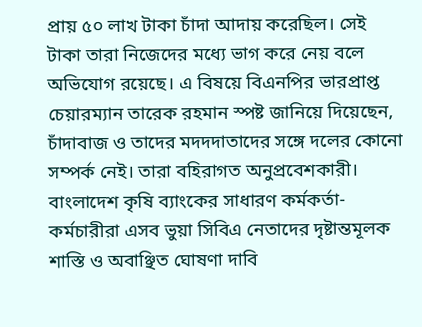প্রায় ৫০ লাখ টাকা চাঁদা আদায় করেছিল। সেই টাকা তারা নিজেদের মধ্যে ভাগ করে নেয় বলে অভিযোগ রয়েছে। এ বিষয়ে বিএনপির ভারপ্রাপ্ত চেয়ারম্যান তারেক রহমান স্পষ্ট জানিয়ে দিয়েছেন, চাঁদাবাজ ও তাদের মদদদাতাদের সঙ্গে দলের কোনো সম্পর্ক নেই। তারা বহিরাগত অনুপ্রবেশকারী। বাংলাদেশ কৃষি ব্যাংকের সাধারণ কর্মকর্তা-কর্মচারীরা এসব ভুয়া সিবিএ নেতাদের দৃষ্টান্তমূলক শাস্তি ও অবাঞ্ছিত ঘোষণা দাবি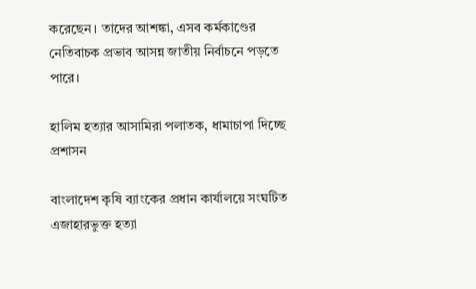করেছেন। তাদের আশঙ্কা, এসব কর্মকাণ্ডের নেতিবাচক প্রভাব আসন্ন জাতীয় নির্বাচনে পড়তে পারে।

হালিম হত্যার আসামিরা পলাতক, ধামাচাপা দিচ্ছে প্রশাসন

বাংলাদেশ কৃষি ব্যাংকের প্রধান কার্যালয়ে সংঘটিত এজাহারভুক্ত হত্যা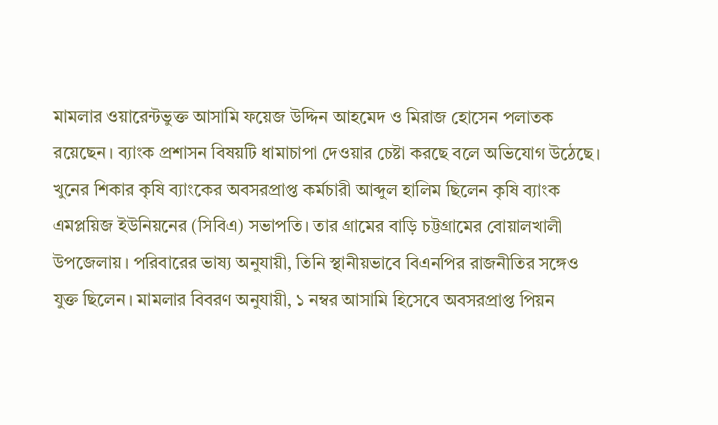মামলার ওয়ারেন্টভুক্ত আসামি ফয়েজ উদ্দিন আহমেদ ও মিরাজ হোসেন পলাতক রয়েছেন। ব্যাংক প্রশাসন বিষয়টি ধামাচাপা দেওয়ার চেষ্টা করছে বলে অভিযোগ উঠেছে। খুনের শিকার কৃষি ব্যাংকের অবসরপ্রাপ্ত কর্মচারী আব্দুল হালিম ছিলেন কৃষি ব্যাংক এমপ্লয়িজ ইউনিয়নের (সিবিএ) সভাপতি। তার গ্রামের বাড়ি চট্টগ্রামের বোয়ালখালী উপজেলায়। পরিবারের ভাষ্য অনুযায়ী, তিনি স্থানীয়ভাবে বিএনপির রাজনীতির সঙ্গেও যুক্ত ছিলেন। মামলার বিবরণ অনুযায়ী, ১ নম্বর আসামি হিসেবে অবসরপ্রাপ্ত পিয়ন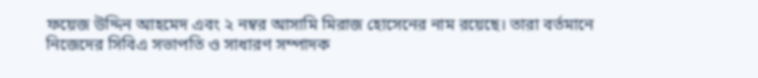ফয়েজ উদ্দিন আহমেদ এবং ২ নম্বর আসামি মিরাজ হোসেনের নাম রয়েছে। তারা বর্তমানে নিজেদের সিবিএ সভাপতি ও সাধারণ সম্পাদক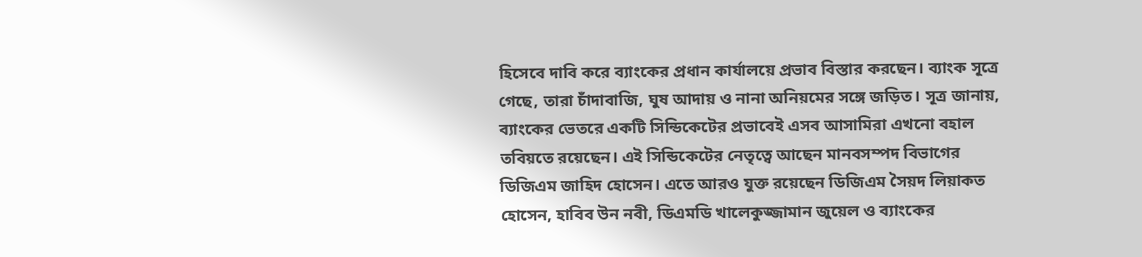হিসেবে দাবি করে ব্যাংকের প্রধান কার্যালয়ে প্রভাব বিস্তার করছেন। ব্যাংক সূত্রে গেছে, তারা চাঁদাবাজি, ঘুষ আদায় ও নানা অনিয়মের সঙ্গে জড়িত। সূত্র জানায়, ব্যাংকের ভেতরে একটি সিন্ডিকেটের প্রভাবেই এসব আসামিরা এখনো বহাল তবিয়তে রয়েছেন। এই সিন্ডিকেটের নেতৃত্বে আছেন মানবসম্পদ বিভাগের ডিজিএম জাহিদ হোসেন। এতে আরও যুক্ত রয়েছেন ডিজিএম সৈয়দ লিয়াকত হোসেন, হাবিব উন নবী, ডিএমডি খালেকুজ্জামান জুয়েল ও ব্যাংকের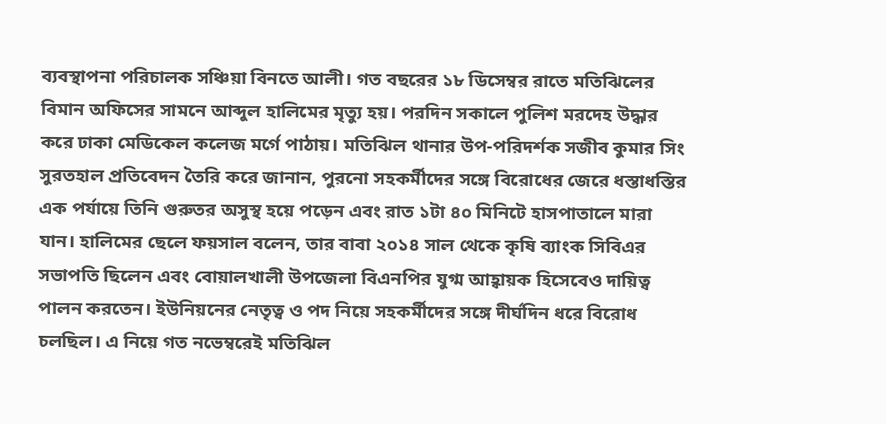ব্যবস্থাপনা পরিচালক সঞ্চিয়া বিনতে আলী। গত বছরের ১৮ ডিসেম্বর রাতে মতিঝিলের বিমান অফিসের সামনে আব্দুল হালিমের মৃত্যু হয়। পরদিন সকালে পুলিশ মরদেহ উদ্ধার করে ঢাকা মেডিকেল কলেজ মর্গে পাঠায়। মতিঝিল থানার উপ-পরিদর্শক সজীব কুমার সিং সুরতহাল প্রতিবেদন তৈরি করে জানান, পুরনো সহকর্মীদের সঙ্গে বিরোধের জেরে ধস্তাধস্তির এক পর্যায়ে তিনি গুরুতর অসুস্থ হয়ে পড়েন এবং রাত ১টা ৪০ মিনিটে হাসপাতালে মারা যান। হালিমের ছেলে ফয়সাল বলেন, তার বাবা ২০১৪ সাল থেকে কৃষি ব্যাংক সিবিএর সভাপতি ছিলেন এবং বোয়ালখালী উপজেলা বিএনপির যুগ্ম আহ্বায়ক হিসেবেও দায়িত্ব পালন করতেন। ইউনিয়নের নেতৃত্ব ও পদ নিয়ে সহকর্মীদের সঙ্গে দীর্ঘদিন ধরে বিরোধ চলছিল। এ নিয়ে গত নভেম্বরেই মতিঝিল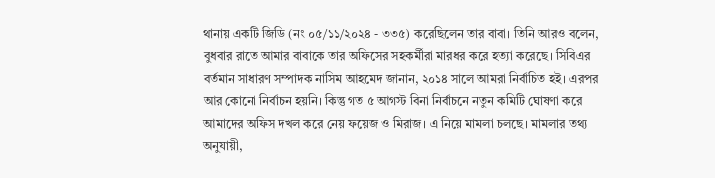থানায় একটি জিডি (নং ০৫/১১/২০২৪ - ৩৩৫) করেছিলেন তার বাবা। তিনি আরও বলেন, বুধবার রাতে আমার বাবাকে তার অফিসের সহকর্মীরা মারধর করে হত্যা করেছে। সিবিএর বর্তমান সাধারণ সম্পাদক নাসিম আহমেদ জানান, ২০১৪ সালে আমরা নির্বাচিত হই। এরপর আর কোনো নির্বাচন হয়নি। কিন্তু গত ৫ আগস্ট বিনা নির্বাচনে নতুন কমিটি ঘোষণা করে আমাদের অফিস দখল করে নেয় ফয়েজ ও মিরাজ। এ নিয়ে মামলা চলছে। মামলার তথ্য অনুযায়ী,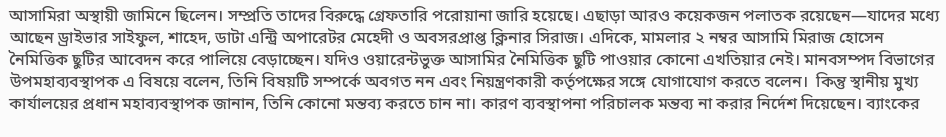আসামিরা অস্থায়ী জামিনে ছিলেন। সম্প্রতি তাদের বিরুদ্ধে গ্রেফতারি পরোয়ানা জারি হয়েছে। এছাড়া আরও কয়েকজন পলাতক রয়েছেন—যাদের মধ্যে আছেন ড্রাইভার সাইফুল, শাহেদ, ডাটা এন্ট্রি অপারেটর মেহেদী ও অবসরপ্রাপ্ত ক্লিনার সিরাজ। এদিকে, মামলার ২ নম্বর আসামি মিরাজ হোসেন নৈমিত্তিক ছুটির আবেদন করে পালিয়ে বেড়াচ্ছেন। যদিও ওয়ারেন্টভুক্ত আসামির নৈমিত্তিক ছুটি পাওয়ার কোনো এখতিয়ার নেই। মানবসম্পদ বিভাগের উপমহাব্যবস্থাপক এ বিষয়ে বলেন, তিনি বিষয়টি সম্পর্কে অবগত নন এবং নিয়ন্ত্রণকারী কর্তৃপক্ষের সঙ্গে যোগাযোগ করতে বলেন।  কিন্তু স্থানীয় মুখ্য কার্যালয়ের প্রধান মহাব্যবস্থাপক জানান, তিনি কোনো মন্তব্য করতে চান না। কারণ ব্যবস্থাপনা পরিচালক মন্তব্য না করার নির্দেশ দিয়েছেন। ব্যাংকের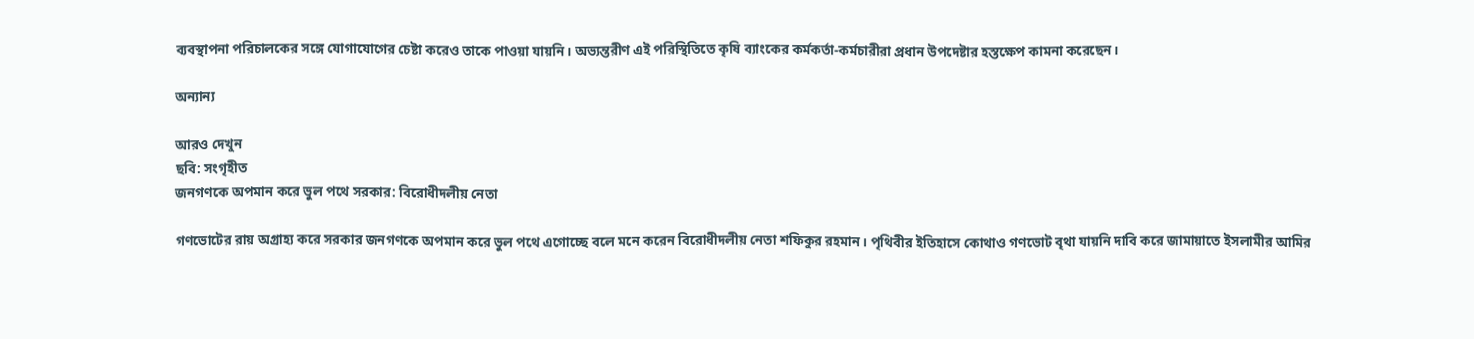ব্যবস্থাপনা পরিচালকের সঙ্গে যোগাযোগের চেষ্টা করেও তাকে পাওয়া যায়নি। অভ্যন্তরীণ এই পরিস্থিতিতে কৃষি ব্যাংকের কর্মকর্তা-কর্মচারীরা প্রধান উপদেষ্টার হস্তক্ষেপ কামনা করেছেন।

অন্যান্য

আরও দেখুন
ছবি: সংগৃহীত
জনগণকে অপমান করে ভুল পথে সরকার: বিরোধীদলীয় নেতা

গণভোটের রায় অগ্রাহ্য করে সরকার জনগণকে অপমান করে ভুল পথে এগোচ্ছে বলে মনে করেন বিরোধীদলীয় নেতা শফিকুর রহমান। পৃথিবীর ইতিহাসে কোথাও গণভোট বৃথা যায়নি দাবি করে জামায়াতে ইসলামীর আমির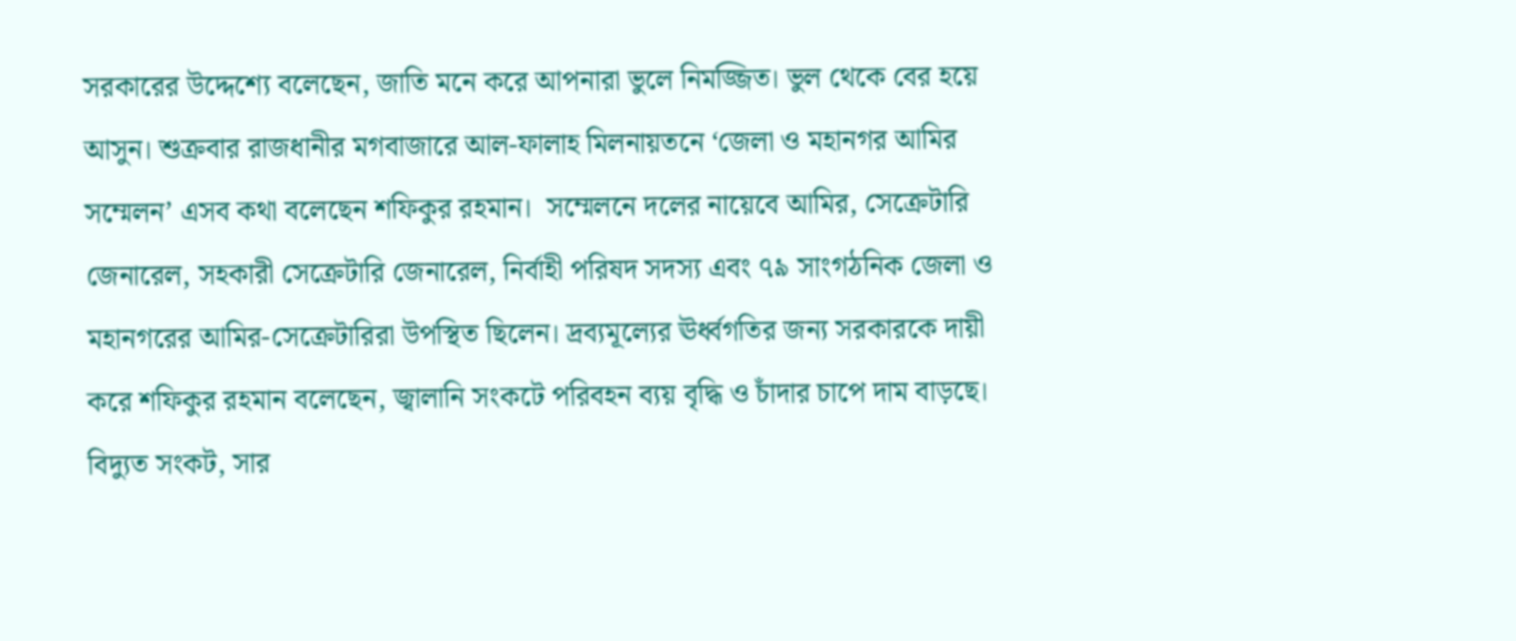সরকারের উদ্দেশ্যে বলেছেন, জাতি মনে করে আপনারা ভুলে নিমজ্জিত। ভুল থেকে বের হয়ে আসুন। শুক্রবার রাজধানীর মগবাজারে আল-ফালাহ মিলনায়তনে ‘জেলা ও মহানগর আমির সম্মেলন’ এসব কথা বলেছেন শফিকুর রহমান।  সম্মেলনে দলের নায়েবে আমির, সেক্রেটারি জেনারেল, সহকারী সেক্রেটারি জেনারেল, নির্বাহী পরিষদ সদস্য এবং ৭৯ সাংগঠনিক জেলা ও মহানগরের আমির-সেক্রেটারিরা উপস্থিত ছিলেন। দ্রব্যমূল্যের ঊর্ধ্বগতির জন্য সরকারকে দায়ী করে শফিকুর রহমান বলেছেন, জ্বালানি সংকটে পরিবহন ব্যয় বৃদ্ধি ও চাঁদার চাপে দাম বাড়ছে। বিদ্যুত সংকট, সার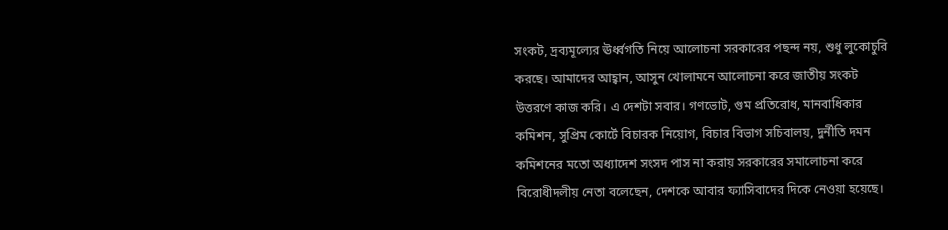সংকট, দ্রব্যমূল্যের ঊর্ধ্বগতি নিয়ে আলোচনা সরকারের পছন্দ নয়, শুধু লুকোচুরি করছে। আমাদের আহ্বান, আসুন খোলামনে আলোচনা করে জাতীয় সংকট উত্তরণে কাজ করি। এ দেশটা সবার। গণভোট, গুম প্রতিরোধ, মানবাধিকার কমিশন, সুপ্রিম কোর্টে বিচারক নিয়োগ, বিচার বিভাগ সচিবালয়, দুর্নীতি দমন কমিশনের মতো অধ্যাদেশ সংসদ পাস না করায় সরকারের সমালোচনা করে বিরোধীদলীয় নেতা বলেছেন, দেশকে আবার ফ্যাসিবাদের দিকে নেওয়া হয়েছে।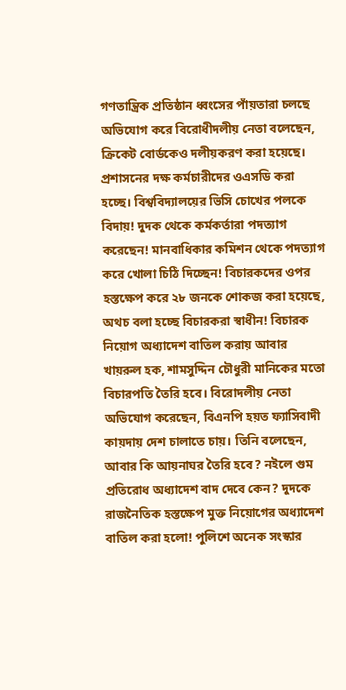গণতান্ত্রিক প্রতিষ্ঠান ধ্বংসের পাঁয়তারা চলছে অভিযোগ করে বিরোধীদলীয় নেতা বলেছেন, ক্রিকেট বোর্ডকেও দলীয়করণ করা হয়েছে। প্রশাসনের দক্ষ কর্মচারীদের ওএসডি করা হচ্ছে। বিশ্ববিদ্যালয়ের ভিসি চোখের পলকে বিদায়! দুদক থেকে কর্মকর্তারা পদত্যাগ করেছেন! মানবাধিকার কমিশন থেকে পদত্যাগ করে খোলা চিঠি দিচ্ছেন! বিচারকদের ওপর হস্তক্ষেপ করে ২৮ জনকে শোকজ করা হয়েছে, অথচ বলা হচ্ছে বিচারকরা স্বাধীন! বিচারক নিয়োগ অধ্যাদেশ বাতিল করায় আবার খায়রুল হক, শামসুদ্দিন চৌধুরী মানিকের মতো বিচারপতি তৈরি হবে। বিরোদলীয় নেতা অভিযোগ করেছেন, বিএনপি হয়ত ফ্যাসিবাদী কায়দায় দেশ চালাতে চায়। তিনি বলেছেন, আবার কি আয়নাঘর তৈরি হবে? নইলে গুম প্রতিরোধ অধ্যাদেশ বাদ দেবে কেন? দুদকে রাজনৈতিক হস্তক্ষেপ মুক্ত নিয়োগের অধ্যাদেশ বাতিল করা হলো! পুলিশে অনেক সংস্কার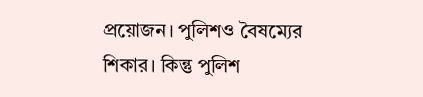প্রয়োজন। পুলিশও বৈষম্যের শিকার। কিন্তু পুলিশ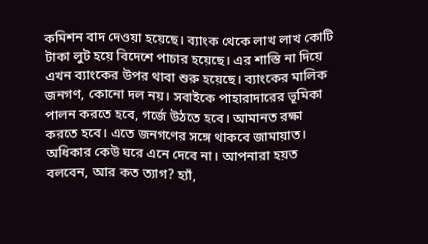কমিশন বাদ দেওয়া হয়েছে। ব্যাংক থেকে লাখ লাখ কোটি টাকা লুট হয়ে বিদেশে পাচার হয়েছে। এর শাস্তি না দিয়ে এখন ব্যাংকের উপর থাবা শুরু হয়েছে। ব্যাংকের মালিক জনগণ, কোনো দল নয়। সবাইকে পাহারাদারের ভূমিকা পালন করতে হবে, গর্জে উঠতে হবে। আমানত রক্ষা করতে হবে। এতে জনগণের সঙ্গে থাকবে জামায়াত। অধিকার কেউ ঘরে এনে দেবে না। আপনারা হয়ত বলবেন, আর কত ত্যাগ? হ্যাঁ,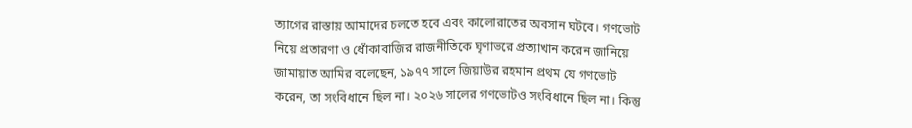ত্যাগের রাস্তায় আমাদের চলতে হবে এবং কালোরাতের অবসান ঘটবে। গণভোট নিয়ে প্রতারণা ও ধোঁকাবাজির রাজনীতিকে ঘৃণাভরে প্রত্যাখান করেন জানিয়ে জামায়াত আমির বলেছেন, ১৯৭৭ সালে জিয়াউর রহমান প্রথম যে গণভোট করেন, তা সংবিধানে ছিল না। ২০২৬ সালের গণভোটও সংবিধানে ছিল না। কিন্তু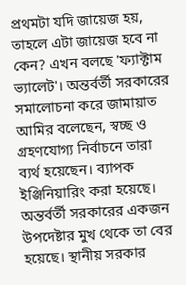প্রথমটা যদি জায়েজ হয়, তাহলে এটা জায়েজ হবে না কেন? এখন বলছে 'ফ্যাক্টাম ভ্যালেট'। অন্তর্বর্তী সরকারের সমালোচনা করে জামায়াত আমির বলেছেন, স্বচ্ছ ও গ্রহণযোগ্য নির্বাচনে তারা ব্যর্থ হয়েছেন। ব্যাপক ইঞ্জিনিয়ারিং করা হয়েছে। অন্তর্বর্তী সরকারের একজন উপদেষ্টার মুখ থেকে তা বের হয়েছে। স্থানীয় সরকার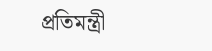প্রতিমন্ত্রী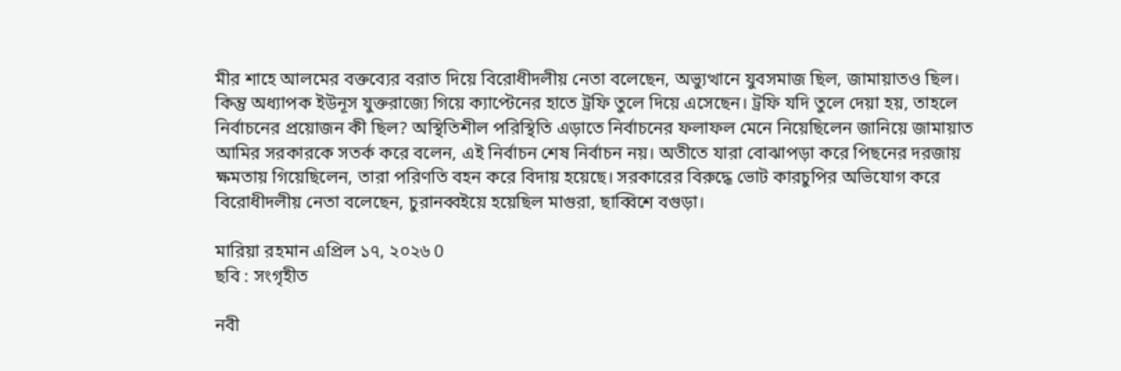মীর শাহে আলমের বক্তব্যের বরাত দিয়ে বিরোধীদলীয় নেতা বলেছেন, অভ্যুত্থানে যুবসমাজ ছিল, জামায়াতও ছিল। কিন্তু অধ্যাপক ইউনূস যুক্তরাজ্যে গিয়ে ক্যাপ্টেনের হাতে ট্রফি তুলে দিয়ে এসেছেন। ট্রফি যদি তুলে দেয়া হয়, তাহলে নির্বাচনের প্রয়োজন কী ছিল? অস্থিতিশীল পরিস্থিতি এড়াতে নির্বাচনের ফলাফল মেনে নিয়েছিলেন জানিয়ে জামায়াত আমির সরকারকে সতর্ক করে বলেন, এই নির্বাচন শেষ নির্বাচন নয়। অতীতে যারা বোঝাপড়া করে পিছনের দরজায় ক্ষমতায় গিয়েছিলেন, তারা পরিণতি বহন করে বিদায় হয়েছে। সরকারের বিরুদ্ধে ভোট কারচুপির অভিযোগ করে বিরোধীদলীয় নেতা বলেছেন, চুরানব্বইয়ে হয়েছিল মাগুরা, ছাব্বিশে বগুড়া।

মারিয়া রহমান এপ্রিল ১৭, ২০২৬ 0
ছবি : সংগৃহীত

নবী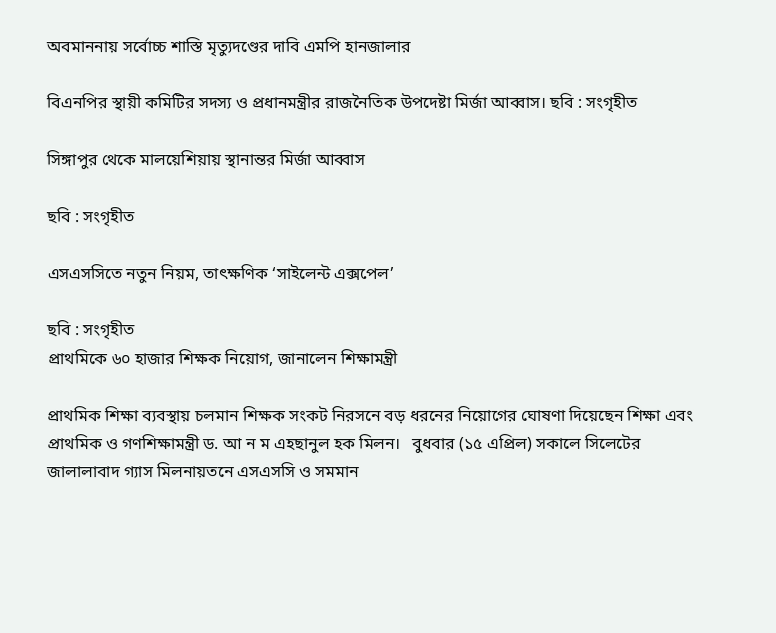অবমাননায় সর্বোচ্চ শাস্তি মৃত্যুদণ্ডের দাবি এমপি হানজালার

বিএনপির স্থায়ী কমিটির সদস্য ও প্রধানমন্ত্রীর রাজনৈতিক উপদেষ্টা মির্জা আব্বাস। ছবি : সংগৃহীত

সিঙ্গাপুর থেকে মালয়েশিয়ায় স্থানান্তর মির্জা আব্বাস

ছবি : সংগৃহীত

এসএসসিতে নতুন নিয়ম, তাৎক্ষণিক ‘সাইলেন্ট এক্সপেল’

ছবি : সংগৃহীত
প্রাথমিকে ৬০ হাজার শিক্ষক নিয়োগ, জানালেন শিক্ষামন্ত্রী

প্রাথমিক শিক্ষা ব্যবস্থায় চলমান শিক্ষক সংকট নিরসনে বড় ধরনের নিয়োগের ঘোষণা দিয়েছেন শিক্ষা এবং প্রাথমিক ও গণশিক্ষামন্ত্রী ড. আ ন ম এহছানুল হক মিলন।   বুধবার (১৫ এপ্রিল) সকালে সিলেটের জালালাবাদ গ্যাস মিলনায়তনে এসএসসি ও সমমান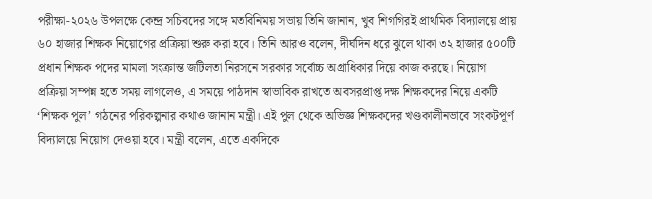পরীক্ষা-২০২৬ উপলক্ষে কেন্দ্র সচিবদের সঙ্গে মতবিনিময় সভায় তিনি জানান, খুব শিগগিরই প্রাথমিক বিদ্যালয়ে প্রায় ৬০ হাজার শিক্ষক নিয়োগের প্রক্রিয়া শুরু করা হবে। তিনি আরও বলেন, দীর্ঘদিন ধরে ঝুলে থাকা ৩২ হাজার ৫০০টি প্রধান শিক্ষক পদের মামলা সংক্রান্ত জটিলতা নিরসনে সরকার সর্বোচ্চ অগ্রাধিকার দিয়ে কাজ করছে। নিয়োগ প্রক্রিয়া সম্পন্ন হতে সময় লাগলেও, এ সময়ে পাঠদান স্বাভাবিক রাখতে অবসরপ্রাপ্ত দক্ষ শিক্ষকদের নিয়ে একটি ‘শিক্ষক পুল’ গঠনের পরিকল্পনার কথাও জানান মন্ত্রী। এই পুল থেকে অভিজ্ঞ শিক্ষকদের খণ্ডকালীনভাবে সংকটপূর্ণ বিদ্যালয়ে নিয়োগ দেওয়া হবে। মন্ত্রী বলেন, এতে একদিকে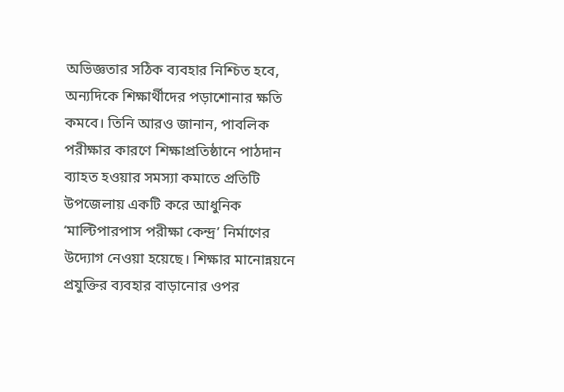অভিজ্ঞতার সঠিক ব্যবহার নিশ্চিত হবে, অন্যদিকে শিক্ষার্থীদের পড়াশোনার ক্ষতি কমবে। তিনি আরও জানান, পাবলিক পরীক্ষার কারণে শিক্ষাপ্রতিষ্ঠানে পাঠদান ব্যাহত হওয়ার সমস্যা কমাতে প্রতিটি উপজেলায় একটি করে আধুনিক ‘মাল্টিপারপাস পরীক্ষা কেন্দ্র’ নির্মাণের উদ্যোগ নেওয়া হয়েছে। শিক্ষার মানোন্নয়নে প্রযুক্তির ব্যবহার বাড়ানোর ওপর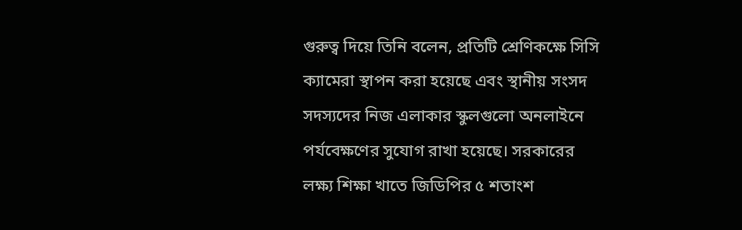গুরুত্ব দিয়ে তিনি বলেন, প্রতিটি শ্রেণিকক্ষে সিসি ক্যামেরা স্থাপন করা হয়েছে এবং স্থানীয় সংসদ সদস্যদের নিজ এলাকার স্কুলগুলো অনলাইনে পর্যবেক্ষণের সুযোগ রাখা হয়েছে। সরকারের লক্ষ্য শিক্ষা খাতে জিডিপির ৫ শতাংশ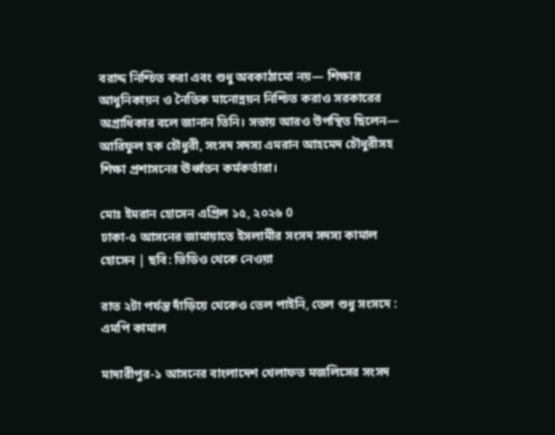বরাদ্দ নিশ্চিত করা এবং শুধু অবকাঠামো নয়— শিক্ষার আধুনিকায়ন ও নৈতিক মানোন্নয়ন নিশ্চিত করাও সরকারের অগ্রাধিকার বলে জানান তিনি। সভায় আরও উপস্থিত ছিলেন— আরিফুল হক চৌধুরী, সংসদ সদস্য এমরান আহমেদ চৌধুরীসহ শিক্ষা প্রশাসনের ঊর্ধ্বতন কর্মকর্তারা।

মোঃ ইমরান হোসেন এপ্রিল ১৫, ২০২৬ 0
ঢাকা-৫ আসনের জামায়াতে ইসলামীর সংসদ সদস্য কামাল হোসেন | ছবি: ভিডিও থেকে নেওয়া

রাত ২টা পর্যন্ত দাঁড়িয়ে থেকেও তেল পাইনি, তেল শুধু সংসদে : এমপি কামাল

মাদারীপুর-১ আসনের বাংলাদেশ খেলাফত মজলিসের সংসদ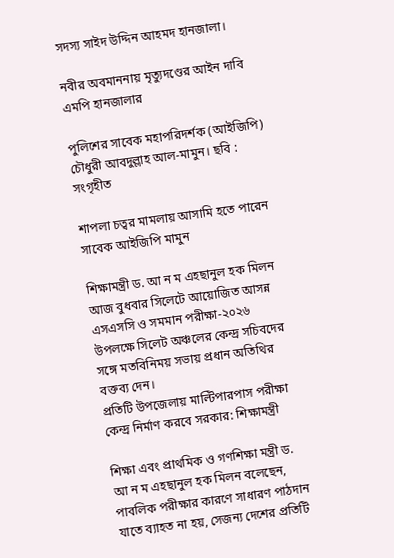সদস্য সাইদ উদ্দিন আহমদ হানজালা।

নবীর অবমাননায় মৃত্যুদণ্ডের আইন দাবি এমপি হানজালার

পুলিশের সাবেক মহাপরিদর্শক (আইজিপি) চৌধুরী আবদুল্লাহ আল-মামুন। ছবি : সংগৃহীত

শাপলা চত্বর মামলায় আসামি হতে পারেন সাবেক আইজিপি মামুন

শিক্ষামন্ত্রী ড. আ ন ম এহছানুল হক মিলন আজ বুধবার সিলেটে আয়োজিত আসন্ন এসএসসি ও সমমান পরীক্ষা-২০২৬ উপলক্ষে সিলেট অঞ্চলের কেন্দ্র সচিবদের সঙ্গে মতবিনিময় সভায় প্রধান অতিথির বক্তব্য দেন।
প্রতিটি উপজেলায় মাল্টিপারপাস পরীক্ষা কেন্দ্র নির্মাণ করবে সরকার: শিক্ষামন্ত্রী

শিক্ষা এবং প্রাথমিক ও গণশিক্ষা মন্ত্রী ড. আ ন ম এহছানুল হক মিলন বলেছেন, পাবলিক পরীক্ষার কারণে সাধারণ পাঠদান যাতে ব্যাহত না হয়, সেজন্য দেশের প্রতিটি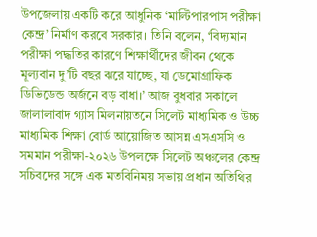উপজেলায় একটি করে আধুনিক ‘মাল্টিপারপাস পরীক্ষা কেন্দ্র’ নির্মাণ করবে সরকার। তিনি বলেন, ‘বিদ্যমান পরীক্ষা পদ্ধতির কারণে শিক্ষার্থীদের জীবন থেকে মূল্যবান দু’টি বছর ঝরে যাচ্ছে, যা ডেমোগ্রাফিক ডিভিডেন্ড অর্জনে বড় বাধা।’ আজ বুধবার সকালে জালালাবাদ গ্যাস মিলনায়তনে সিলেট মাধ্যমিক ও উচ্চ মাধ্যমিক শিক্ষা বোর্ড আয়োজিত আসন্ন এসএসসি ও সমমান পরীক্ষা-২০২৬ উপলক্ষে সিলেট অঞ্চলের কেন্দ্র সচিবদের সঙ্গে এক মতবিনিময় সভায় প্রধান অতিথির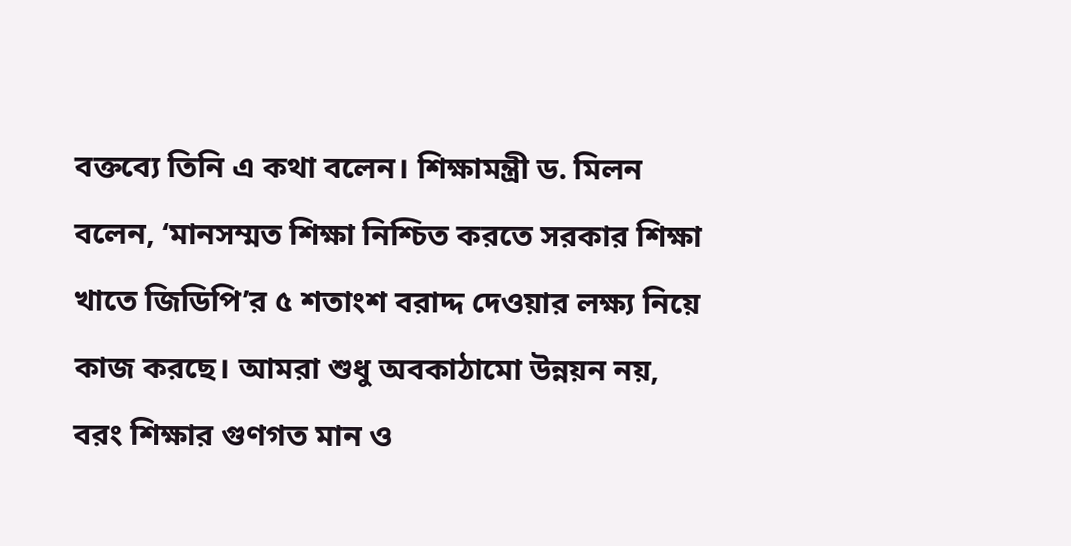বক্তব্যে তিনি এ কথা বলেন। শিক্ষামন্ত্রী ড. মিলন বলেন, ‘মানসম্মত শিক্ষা নিশ্চিত করতে সরকার শিক্ষা খাতে জিডিপি’র ৫ শতাংশ বরাদ্দ দেওয়ার লক্ষ্য নিয়ে কাজ করছে। আমরা শুধু অবকাঠামো উন্নয়ন নয়, বরং শিক্ষার গুণগত মান ও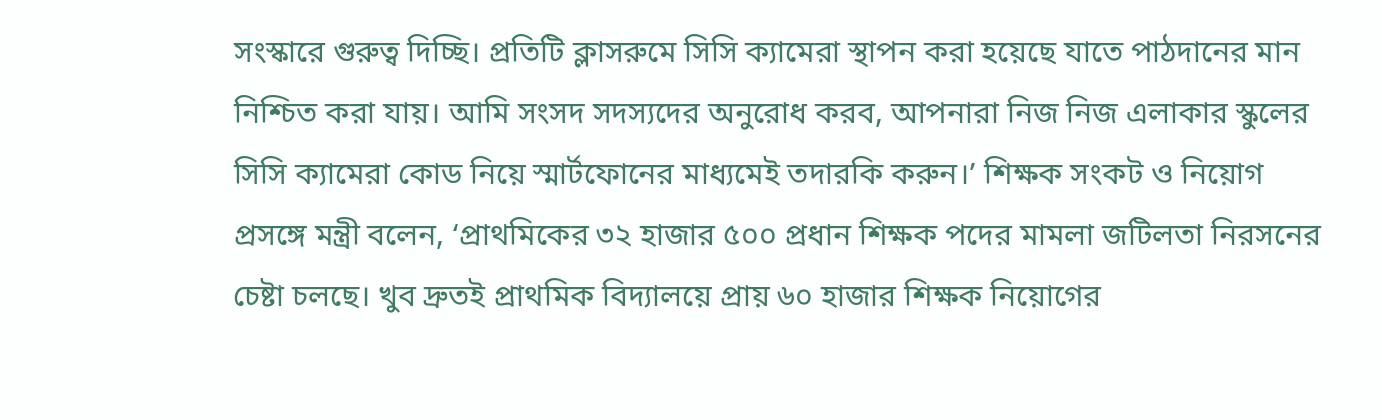সংস্কারে গুরুত্ব দিচ্ছি। প্রতিটি ক্লাসরুমে সিসি ক্যামেরা স্থাপন করা হয়েছে যাতে পাঠদানের মান নিশ্চিত করা যায়। আমি সংসদ সদস্যদের অনুরোধ করব, আপনারা নিজ নিজ এলাকার স্কুলের সিসি ক্যামেরা কোড নিয়ে স্মার্টফোনের মাধ্যমেই তদারকি করুন।’ শিক্ষক সংকট ও নিয়োগ প্রসঙ্গে মন্ত্রী বলেন, ‘প্রাথমিকের ৩২ হাজার ৫০০ প্রধান শিক্ষক পদের মামলা জটিলতা নিরসনের চেষ্টা চলছে। খুব দ্রুতই প্রাথমিক বিদ্যালয়ে প্রায় ৬০ হাজার শিক্ষক নিয়োগের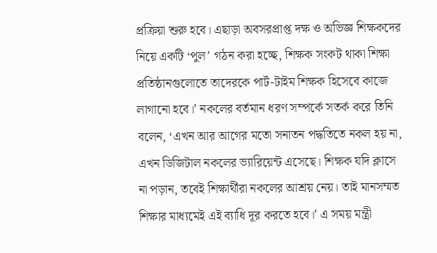প্রক্রিয়া শুরু হবে। এছাড়া অবসরপ্রাপ্ত দক্ষ ও অভিজ্ঞ শিক্ষকদের নিয়ে একটি ‘পুল’ গঠন করা হচ্ছে, শিক্ষক সংকট থাকা শিক্ষা প্রতিষ্ঠানগুলোতে তাদেরকে পার্ট-টাইম শিক্ষক হিসেবে কাজে লাগানো হবে।’ নকলের বর্তমান ধরণ সম্পর্কে সতর্ক করে তিনি বলেন, ‘এখন আর আগের মতো সনাতন পদ্ধতিতে নকল হয় না, এখন ডিজিটাল নকলের ভ্যারিয়েন্ট এসেছে। শিক্ষক যদি ক্লাসে না পড়ান, তবেই শিক্ষার্থীরা নকলের আশ্রয় নেয়। তাই মানসম্মত শিক্ষার মাধ্যমেই এই ব্যাধি দূর করতে হবে।’ এ সময় মন্ত্রী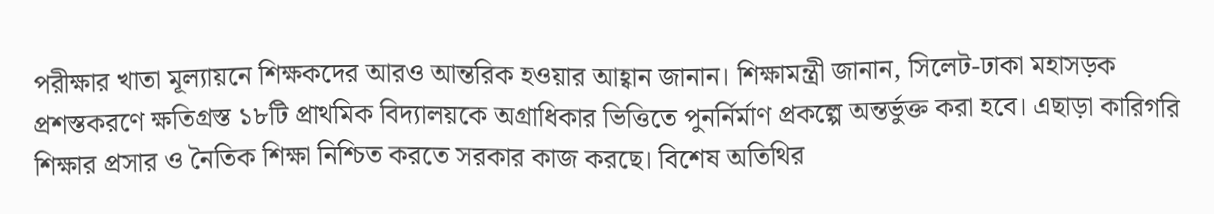পরীক্ষার খাতা মূল্যায়নে শিক্ষকদের আরও আন্তরিক হওয়ার আহ্বান জানান। শিক্ষামন্ত্রী জানান, সিলেট-ঢাকা মহাসড়ক প্রশস্তকরণে ক্ষতিগ্রস্ত ১৮টি প্রাথমিক বিদ্যালয়কে অগ্রাধিকার ভিত্তিতে পুনর্নির্মাণ প্রকল্পে অন্তর্ভুক্ত করা হবে। এছাড়া কারিগরি শিক্ষার প্রসার ও নৈতিক শিক্ষা নিশ্চিত করতে সরকার কাজ করছে। বিশেষ অতিথির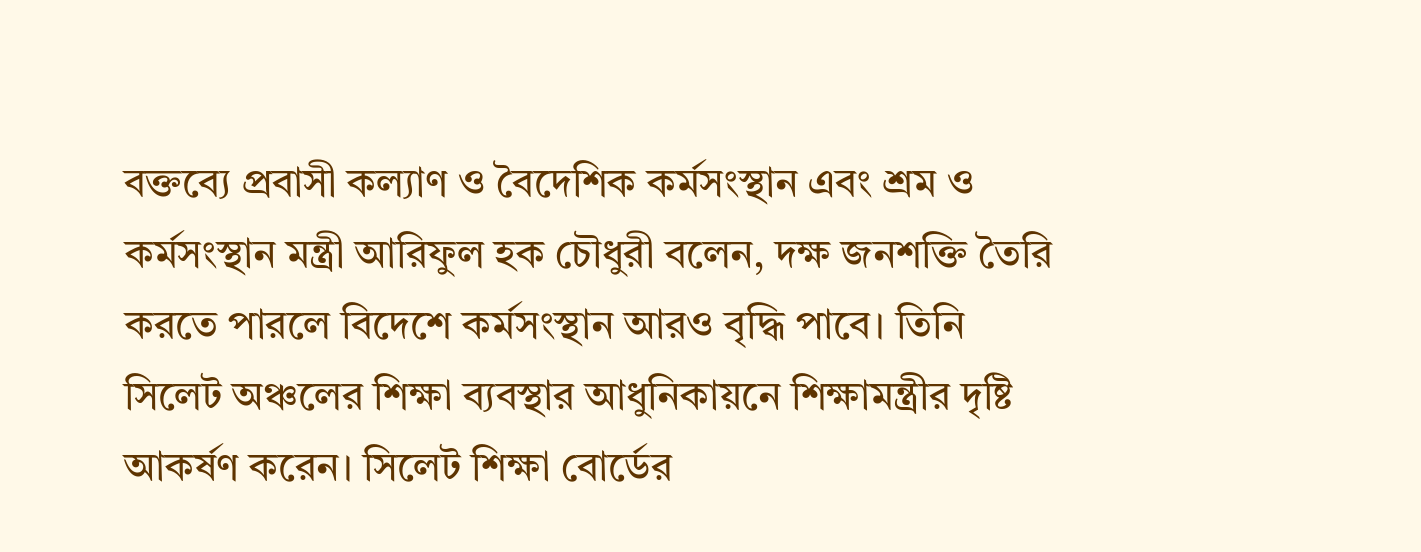বক্তব্যে প্রবাসী কল্যাণ ও বৈদেশিক কর্মসংস্থান এবং শ্রম ও কর্মসংস্থান মন্ত্রী আরিফুল হক চৌধুরী বলেন, দক্ষ জনশক্তি তৈরি করতে পারলে বিদেশে কর্মসংস্থান আরও বৃদ্ধি পাবে। তিনি সিলেট অঞ্চলের শিক্ষা ব্যবস্থার আধুনিকায়নে শিক্ষামন্ত্রীর দৃষ্টি আকর্ষণ করেন। সিলেট শিক্ষা বোর্ডের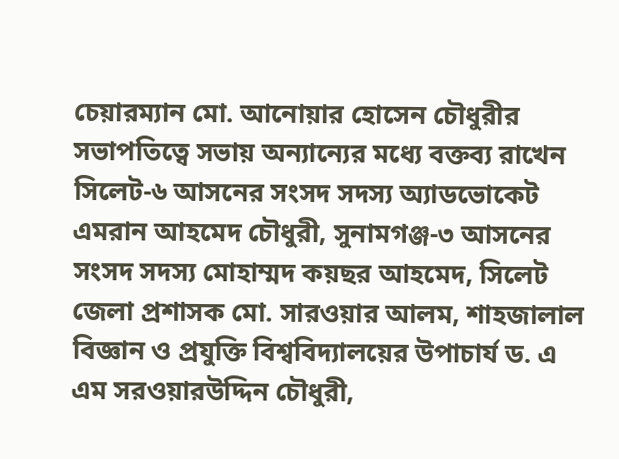চেয়ারম্যান মো. আনোয়ার হোসেন চৌধুরীর সভাপতিত্বে সভায় অন্যান্যের মধ্যে বক্তব্য রাখেন সিলেট-৬ আসনের সংসদ সদস্য অ্যাডভোকেট এমরান আহমেদ চৌধুরী, সুনামগঞ্জ-৩ আসনের সংসদ সদস্য মোহাম্মদ কয়ছর আহমেদ, সিলেট জেলা প্রশাসক মো. সারওয়ার আলম, শাহজালাল বিজ্ঞান ও প্রযুক্তি বিশ্ববিদ্যালয়ের উপাচার্য ড. এ এম সরওয়ারউদ্দিন চৌধুরী,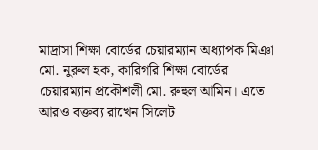মাদ্রাসা শিক্ষা বোর্ডের চেয়ারম্যান অধ্যাপক মিঞা মো. নুরুল হক, কারিগরি শিক্ষা বোর্ডের চেয়ারম্যান প্রকৌশলী মো. রুহুল আমিন। এতে আরও বক্তব্য রাখেন সিলেট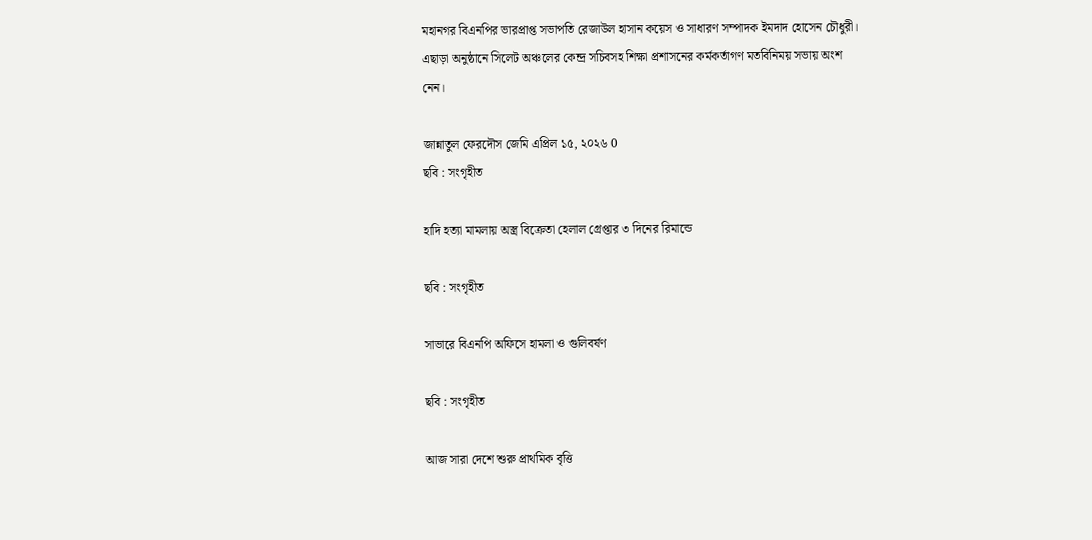মহানগর বিএনপির ভারপ্রাপ্ত সভাপতি রেজাউল হাসান কয়েস ও সাধারণ সম্পাদক ইমদাদ হোসেন চৌধুরী। এছাড়া অনুষ্ঠানে সিলেট অঞ্চলের কেন্দ্র সচিবসহ শিক্ষা প্রশাসনের কর্মকর্তাগণ মতবিনিময় সভায় অংশ নেন।

জান্নাতুল ফেরদৌস জেমি এপ্রিল ১৫, ২০২৬ 0
ছবি : সংগৃহীত

হাদি হত্যা মামলায় অস্ত্র বিক্রেতা হেলাল গ্রেপ্তার ৩ দিনের রিমান্ডে

ছবি : সংগৃহীত

সাভারে বিএনপি অফিসে হামলা ও গুলিবর্ষণ

ছবি : সংগৃহীত

আজ সারা দেশে শুরু প্রাথমিক বৃত্তি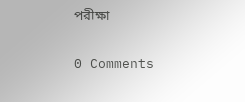পরীক্ষা

0 Comments